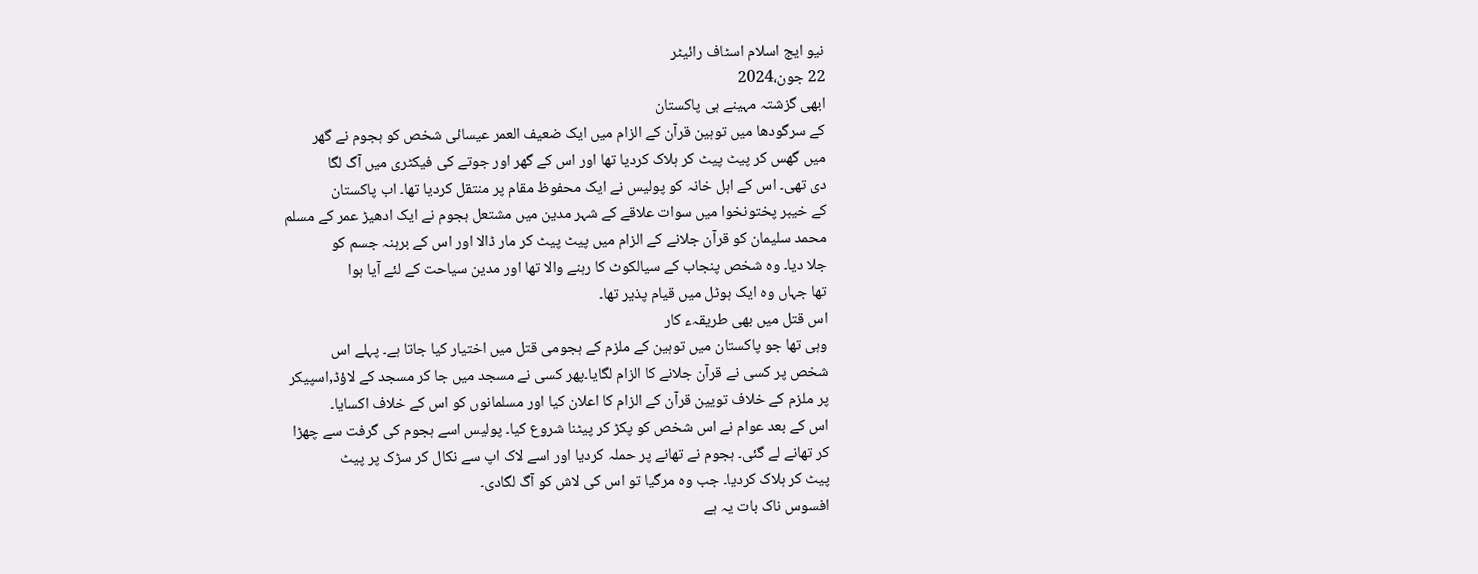نیو ایج اسلام اسٹاف رائیٹر
22 جون،2024
ابھی گزشتہ مہینے ہی پاکستان
کے سرگودھا میں توہین قرآن کے الزام میں ایک ضعیف العمر عیسائی شخص کو ہجوم نے گھر
میں گھس کر پیٹ پیٹ کر ہلاک کردیا تھا اور اس کے گھر اور جوتے کی فیکٹری میں آگ لگا
دی تھی۔ اس کے اہل خانہ کو پولیس نے ایک محفوظ مقام پر منتقل کردیا تھا۔ اب پاکستان
کے خیبر پختونخوا میں سوات علاقے کے شہر مدین میں مشتعل ہجوم نے ایک ادھیڑ عمر کے مسلم
محمد سلیمان کو قرآن جلانے کے الزام میں پیٹ پیٹ کر مار ڈالا اور اس کے برہنہ جسم کو
جلا دیا۔ وہ شخص پنجاب کے سیالکوٹ کا رہنے والا تھا اور مدین سیاحت کے لئے آیا ہوا
تھا جہاں وہ ایک ہوٹل میں قیام پذیر تھا۔
اس قتل میں بھی طریقہء کار
وہی تھا جو پاکستان میں توہین کے ملزم کے ہجومی قتل میں اختیار کیا جاتا ہے۔ پہلے اس
شخص پر کسی نے قرآن جلانے کا الزام لگایا۔پھر کسی نے مسجد میں جا کر مسجد کے لاؤڈ,اسپیکر
پر ملزم کے خلاف تویین قرآن کے الزام کا اعلان کیا اور مسلمانوں کو اس کے خلاف اکسایا۔
اس کے بعد عوام نے اس شخص کو پکڑ کر پیٹنا شروع کیا۔ پولیس اسے ہجوم کی گرفت سے چھڑا
کر تھانے لے گئی۔ ہجوم نے تھانے پر حملہ کردیا اور اسے لاک اپ سے نکال کر سڑک پر پیٹ
پیٹ کر ہلاک کردیا۔ جب وہ مرگیا تو اس کی لاش کو آگ لگادی۔
افسوس ناک بات یہ ہے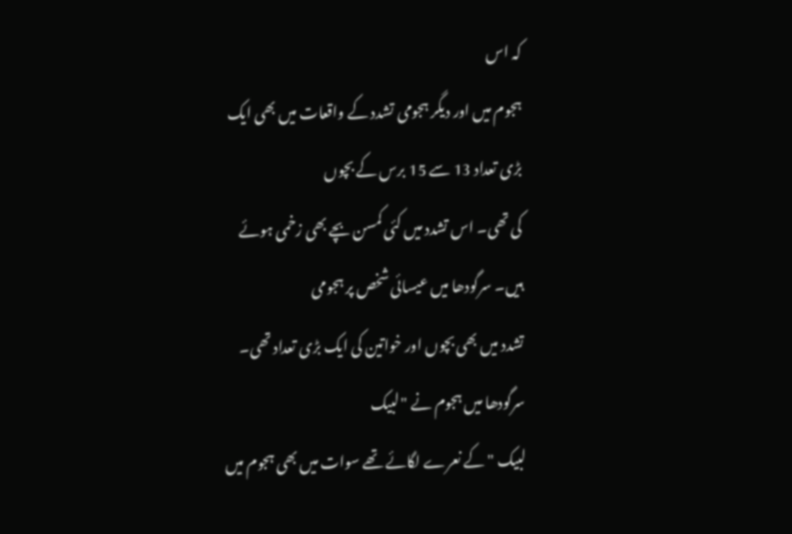کہ اس
ہجوم میں اور دیگر ہجومی تشدد کے واقعات میں بھی ایک بڑی تعداد 13 سے 15 برس کے بچوں
کی تھی۔ اس تشدد میں کئی کمسن بچے بھی زخمی ہوئے ہیں۔ سرگودھا میں عیسائی شخص پر ہجومی
تشدد میں بھی بچوں اور خواتین کی ایک بڑی تعداد تھی۔ سرگودھا میں ہجوم نے "لبیک
لبیک "کے نعرے لگائے تھے سوات میں بھی ہجوم میں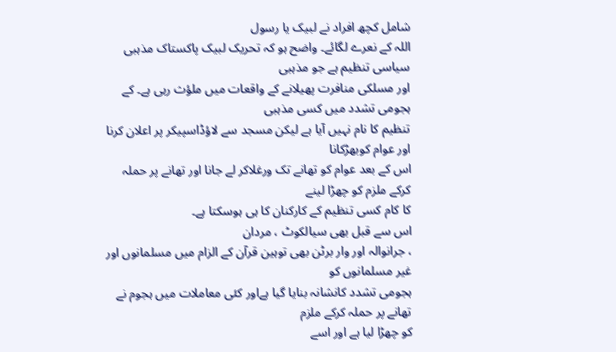شامل کچھ افراد نے لبیک یا رسول
اللہ کے نعرے لگائے۔ واضح ہو کہ تحریک لبیک پاکستاک مذہبی سیاسی تنظیم ہے جو مذہبی
اور مسلکی منافرت پھیلانے کے واقعات میں ملؤث رہی ہے۔ کے ہجومی تشدد میں کسی مذہبی
تنظیم کا نام نہیں آیا ہے لیکن مسجد سے لاؤڈاسپیکر پر اعلان کرنا اور عوام کوبھڑکانا
اس کے بعد عوام کو تھانے تک ورغلاکر لے جانا اور تھانے پر حملہ کرکے ملزم کو چھڑا لینے
کا کام کسی تنظیم کے کارکنان کا ہی ہوسکتا ہے۔
اس سے قبل بھی سیالکوٹ ، مردان
، جرانوالہ اور وار برٹن بھی توہین قرآن کے الزام میں مسلمانوں اور غیر مسلمانوں کو
ہجومی تشدد کانشانہ بنایا گیا ہےاور کئی معاملات میں ہجوم نے تھانے پر حملہ کرکے ملزم
کو چھڑا لیا ہے اور اسے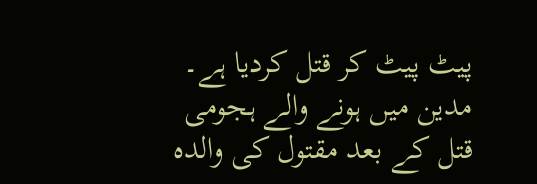پیٹ پیٹ کر قتل کردیا ہے۔
مدین میں ہونے والے ہجومی
قتل کے بعد مقتول کی والدہ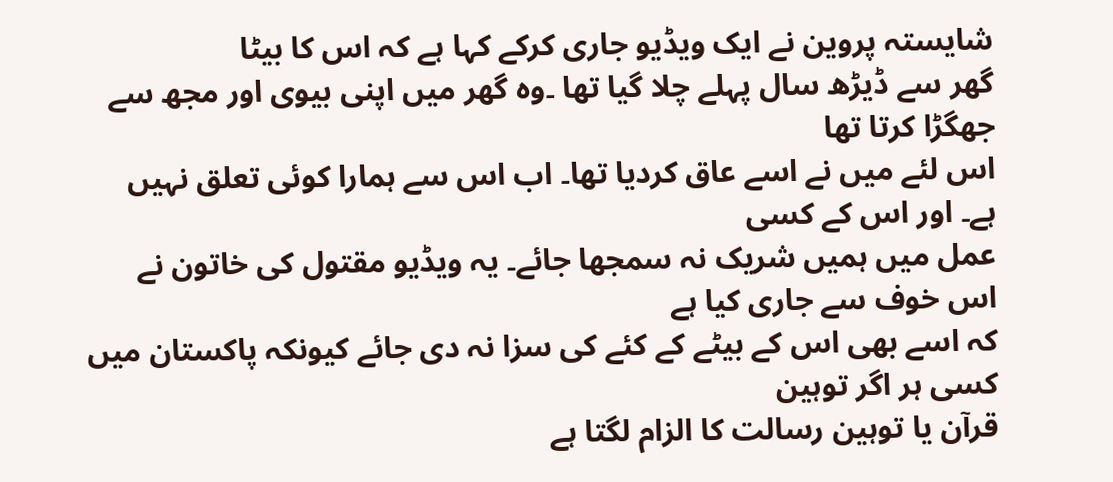شایستہ پروین نے ایک ویڈیو جاری کرکے کہا ہے کہ اس کا بیٹا
گھر سے ڈیڑھ سال پہلے چلا گیا تھا ۔وہ گھر میں اپنی بیوی اور مجھ سے جھگڑا کرتا تھا
اس لئے میں نے اسے عاق کردیا تھا۔ اب اس سے ہمارا کوئی تعلق نہیں ہے۔ اور اس کے کسی
عمل میں ہمیں شریک نہ سمجھا جائے۔ یہ ویڈیو مقتول کی خاتون نے اس خوف سے جاری کیا ہے
کہ اسے بھی اس کے بیٹے کے کئے کی سزا نہ دی جائے کیونکہ پاکستان میں کسی ہر اگر توہین
قرآن یا توہین رسالت کا الزام لگتا ہے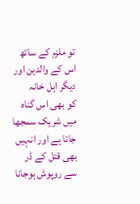تو ملزم کے ساتھ اس کے والدین اور دیگر اہل خانہ
کو بھی اس گناہ میں شریک سمجھا جاتا ہے اور انہیں بھی قتل کے ڈر سے روپوش ہوجانا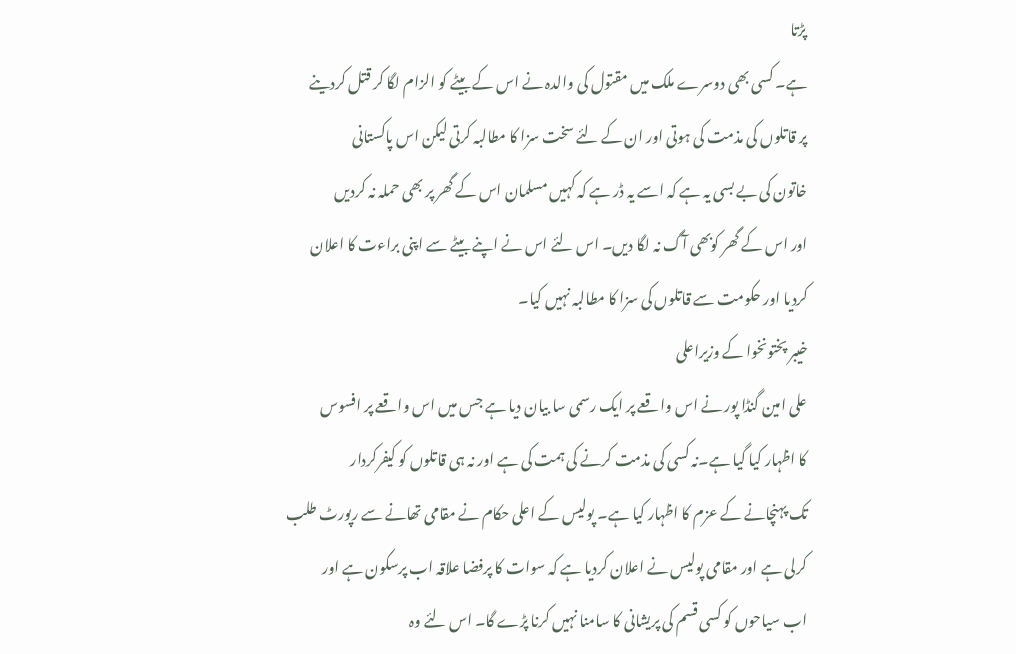پڑتا
ہے۔ کسی بھی دوسرے ملک میں مقتول کی والدہ نے اس کے بیٹے کو الزام لگا کر قتل کردینے
پر قاتلوں کی مذمت کی ہوتی اور ان کے لئے سخت سزا کا مطالبہ کرتی لیکن اس پاکستانی
خاتون کی بے بسی یہ ہے کہ اسے یہ ڈر ہے کہ کہیں مسلمان اس کے گھر پر بھی حملہ نہ کردیں
اور اس کے گھر کوبھی آگ نہ لگا دیں۔ اس لئے اس نے اپنے بیٹے سے اپنی براءت کا اعلان
کردیا اور حکومت سے قاتلوں کی سزا کا مطالبہ نہیں کیا۔
خیبر پختونخوا کے وزیراعلی
علی امین گنڈا پور نے اس واقعے پر ایک رسمی سا بیان دیا ہے جس میں اس واقعے پر افسوس
کا اظہار کیا گیا ہے۔نہ کسی کی مذمت کرنے کی ہمت کی ہے اور نہ ہی قاتلوں کو کیفرکردار
تک پہنچانے کے عزم کا اظہار کیا ہے۔ پولیس کے اعلی حکام نے مقامی تھانے سے رپورٹ طلب
کرلی ہے اور مقامی پولیس نے اعلان کردیا ہے کہ سوات کا پرفضا علاقہ اب پرسکون ہے اور
اب سیاحوں کو کسی قسم کی پریشانی کا سامنا نہیں کرنا پڑے گا۔ اس لئے وہ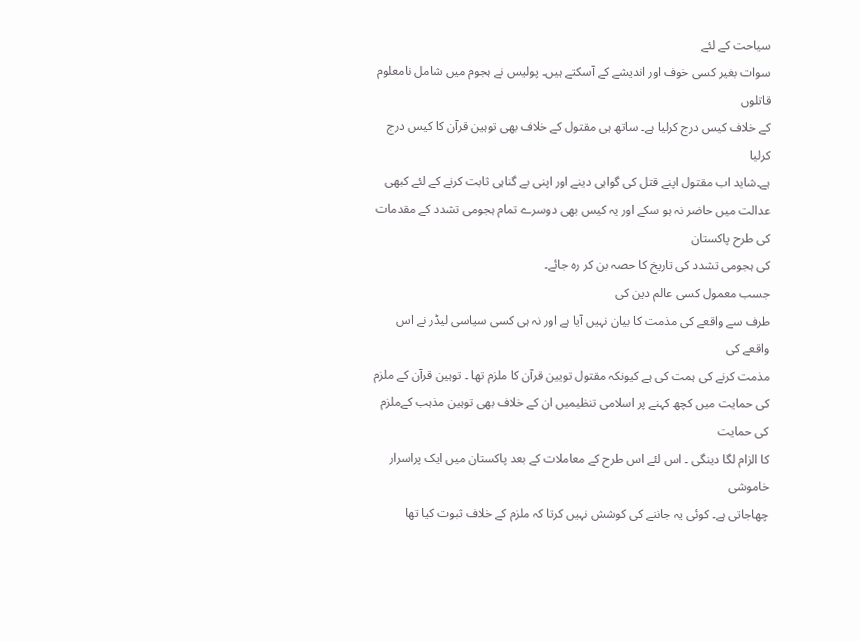سیاحت کے لئے
سوات بغیر کسی خوف اور اندیشے کے آسکتے ہیں۔ پولیس نے ہجوم میں شامل نامعلوم قاتلوں
کے خلاف کیس درج کرلیا ہے۔ ساتھ ہی مقتول کے خلاف بھی توہین قرآن کا کیس درج کرلیا
ہے۔شاید اب مقتول اپنے قتل کی گواہی دینے اور اپنی بے گناہی ثابت کرنے کے لئے کبھی
عدالت میں حاضر نہ ہو سکے اور یہ کیس بھی دوسرے تمام ہجومی تشدد کے مقدمات کی طرح پاکستان
کی ہجومی تشدد کی تاریخ کا حصہ بن کر رہ جائے۔
جسب معمول کسی عالم دین کی
طرف سے واقعے کی مذمت کا بیان نہیں آیا ہے اور نہ ہی کسی سیاسی لیڈر نے اس واقعے کی
مذمت کرنے کی ہمت کی ہے کیونکہ مقتول تویین قرآن کا ملزم تھا ۔ توہین قرآن کے ملزم
کی حمایت میں کچھ کہنے پر اسلامی تنظیمیں ان کے خلاف بھی توہین مذہب کےملزم کی حمایت
کا الزام لگا دینگی ۔ اس لئے اس طرح کے معاملات کے بعد پاکستان میں ایک پراسرار خاموشی
چھاجاتی ہے۔ کوئی یہ جاننے کی کوشش نہیں کرتا کہ ملزم کے خلاف ثبوت کیا تھا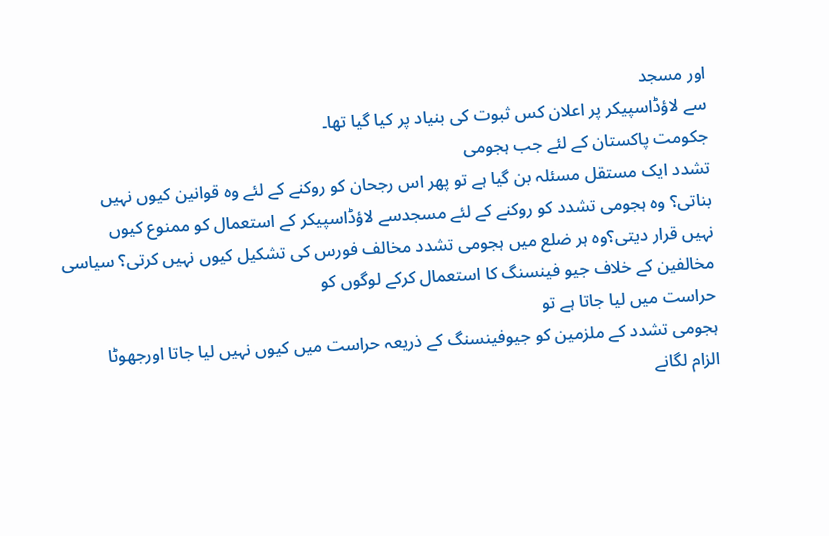اور مسجد
سے لاؤڈاسپیکر پر اعلان کس ثبوت کی بنیاد پر کیا گیا تھا۔
جکومت پاکستان کے لئے جب ہجومی
تشدد ایک مستقل مسئلہ بن گیا ہے تو پھر اس رجحان کو روکنے کے لئے وہ قوانین کیوں نہیں
بناتی؟ وہ ہجومی تشدد کو روکنے کے لئے مسجدسے لاؤڈاسپیکر کے استعمال کو ممنوع کیوں
نہیں قرار دیتی؟وہ ہر ضلع میں ہجومی تشدد مخالف فورس کی تشکیل کیوں نہیں کرتی؟ سیاسی
مخالفین کے خلاف جیو فینسنگ کا استعمال کرکے لوگوں کو
حراست میں لیا جاتا ہے تو
ہجومی تشدد کے ملزمین کو جیوفینسنگ کے ذریعہ حراست میں کیوں نہیں لیا جاتا اورجھوٹا
الزام لگانے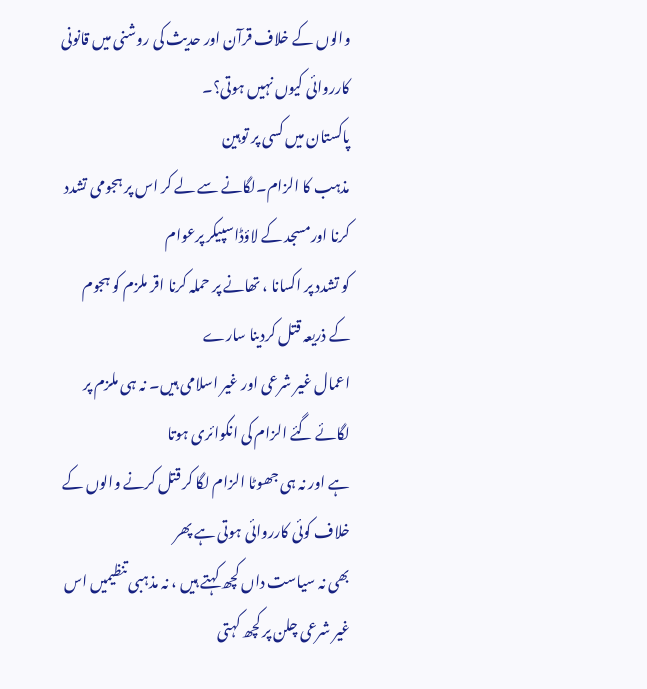والوں کے خلاف قرآن اور حدیث کی روشنی میں قانونی کارروائی کیوں نہیں ہوتی؟۔
پاکستان میں کسی پر توہین
مذہب کا الزام۔لگانے سے لے کر اس پر ہجومی تشدد کرنا اورمسجد کے لاؤڈاسپیکر پرعوام
کو تشدد پر اکسانا ، تھانے پر حملہ کرنا اقر ملزم کو ہجوم کے ذریعہ قتل کردینا سارے
اعمال غیر شرعی اور غیر اسلامی ہیں۔ نہ ہی ملزم پر لگائے گئے الزام کی انکوائری ہوتا
ہے اور نہ ہی جھوٹا الزام لگا کر قتل کرنے والوں کے خلاف کوئی کارروائی ہوتی ہے پھر
بھی نہ سیاست داں کچھ کہتے ہیں ، نہ مذہبی تنظیمیں اس غیر شرعی چلن پر کچھ کہتی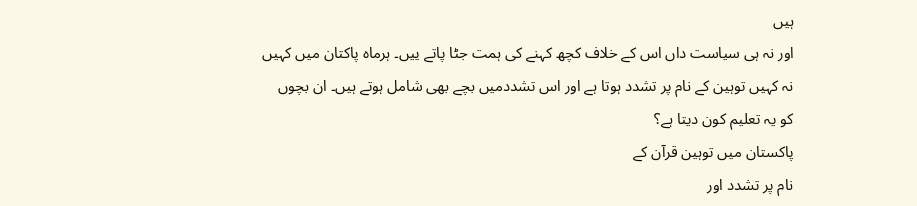ہیں
اور نہ ہی سیاست داں اس کے خلاف کچھ کہنے کی ہمت جٹا پاتے ییں۔ ہرماہ پاکتان میں کہیں
نہ کہیں توہین کے نام پر تشدد ہوتا ہے اور اس تشددمیں بچے بھی شامل ہوتے ہیں۔ ان بچوں
کو یہ تعلیم کون دیتا ہے؟
پاکستان میں توہین قرآن کے
نام پر تشدد اور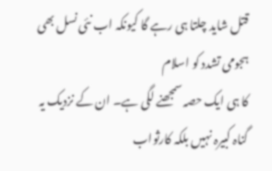قتل شاید چلتا ہی رہے گا کیونکہ اب نئی نسل بھی ہجومی تشدد کو اسلام
کا ہی ایک حصہ سمجھنے لگی ہے۔ ان کے نزدیک یہ گناہ کبیرہ نہیں بلکہ کارثواب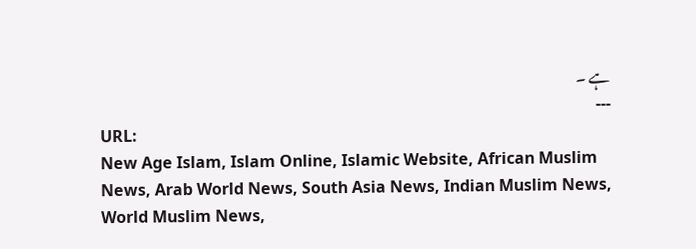ہے ۔
---
URL:
New Age Islam, Islam Online, Islamic Website, African Muslim News, Arab World News, South Asia News, Indian Muslim News, World Muslim News,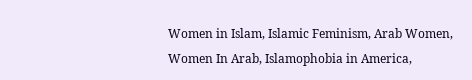Women in Islam, Islamic Feminism, Arab Women, Women In Arab, Islamophobia in America,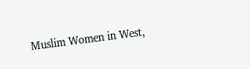Muslim Women in West,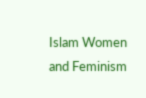Islam Women and Feminism